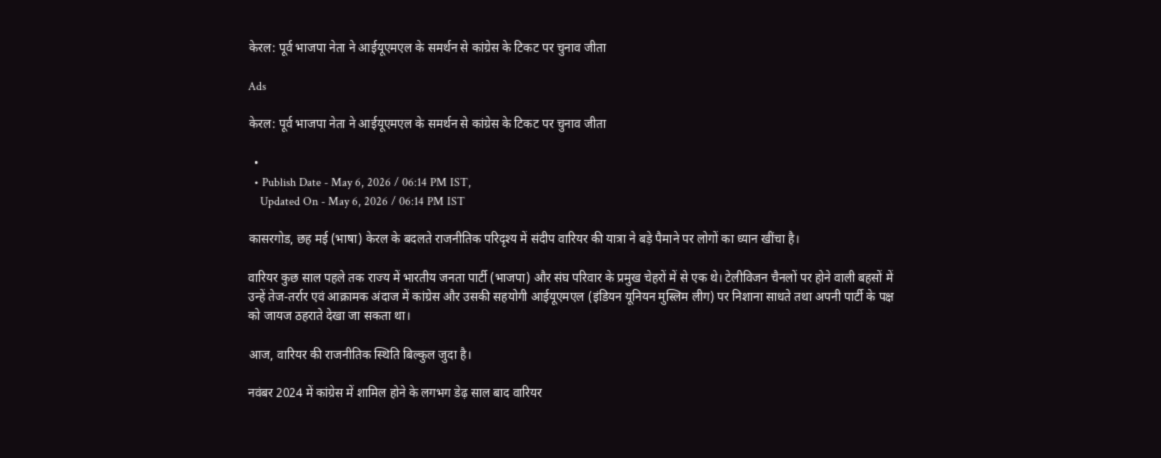केरल: पूर्व भाजपा नेता ने आईयूएमएल के समर्थन से कांग्रेस के टिकट पर चुनाव जीता

Ads

केरल: पूर्व भाजपा नेता ने आईयूएमएल के समर्थन से कांग्रेस के टिकट पर चुनाव जीता

  •
  • Publish Date - May 6, 2026 / 06:14 PM IST,
    Updated On - May 6, 2026 / 06:14 PM IST

कासरगोड, छह मई (भाषा) केरल के बदलते राजनीतिक परिदृश्य में संदीप वारियर की यात्रा ने बड़े पैमाने पर लोगों का ध्यान खींचा है।

वारियर कुछ साल पहले तक राज्य में भारतीय जनता पार्टी (भाजपा) और संघ परिवार के प्रमुख चेहरों में से एक थे। टेलीविजन चैनलों पर होने वाली बहसों में उन्हें तेज-तर्रार एवं आक्रामक अंदाज में कांग्रेस और उसकी सहयोगी आईयूएमएल (इंडियन यूनियन मुस्लिम लीग) पर निशाना साधते तथा अपनी पार्टी के पक्ष को जायज ठहराते देखा जा सकता था।

आज, वारियर की राजनीतिक स्थिति बिल्कुल जुदा है।

नवंबर 2024 में कांग्रेस में शामिल होने के लगभग डेढ़ साल बाद वारियर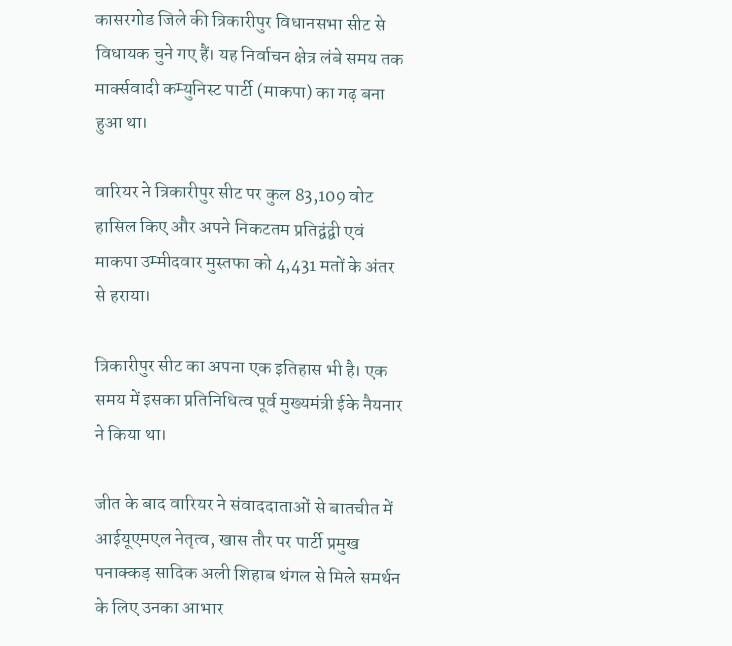कासरगोड जिले की त्रिकारीपुर विधानसभा सीट से विधायक चुने गए हैं। यह निर्वाचन क्षेत्र लंबे समय तक मार्क्सवादी कम्युनिस्ट पार्टी (माकपा) का गढ़ बना हुआ था।

वारियर ने त्रिकारीपुर सीट पर कुल 83,109 वोट हासिल किए और अपने निकटतम प्रतिद्वंद्वी एवं माकपा उम्मीदवार मुस्तफा को 4,431 मतों के अंतर से हराया।

त्रिकारीपुर सीट का अपना एक इतिहास भी है। एक समय में इसका प्रतिनिधित्व पूर्व मुख्यमंत्री ईके नैयनार ने किया था।

जीत के बाद वारियर ने संवाददाताओं से बातचीत में आईयूएमएल नेतृत्व, खास तौर पर पार्टी प्रमुख पनाक्कड़ सादिक अली शिहाब थंगल से मिले समर्थन के लिए उनका आभार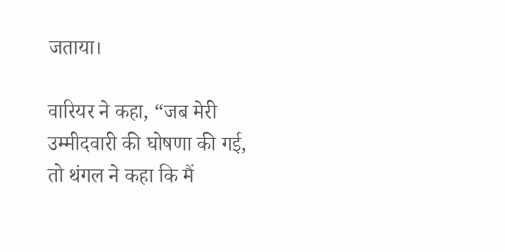जताया।

वारियर ने कहा, “जब मेरी उम्मीदवारी की घोषणा की गई, तो थंगल ने कहा कि मैं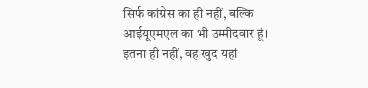सिर्फ कांग्रेस का ही नहीं, बल्कि आईयूएमएल का भी उम्मीदवार हूं। इतना ही नहीं, वह खुद यहां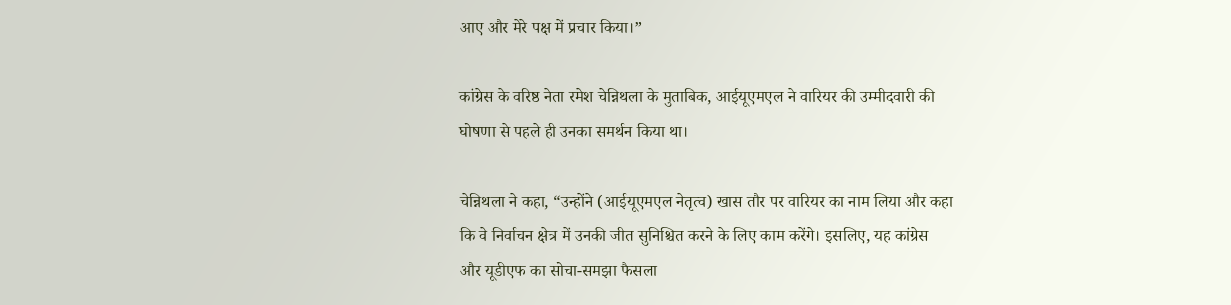आए और मेरे पक्ष में प्रचार किया।”

कांग्रेस के वरिष्ठ नेता रमेश चेन्निथला के मुताबिक, आईयूएमएल ने वारियर की उम्मीदवारी की घोषणा से पहले ही उनका समर्थन किया था।

चेन्निथला ने कहा, “उन्होंने (आईयूएमएल नेतृत्व) खास तौर पर वारियर का नाम लिया और कहा कि वे निर्वाचन क्षेत्र में उनकी जीत सुनिश्चित करने के लिए काम करेंगे। इसलिए, यह कांग्रेस और यूडीएफ का सोचा-समझा फैसला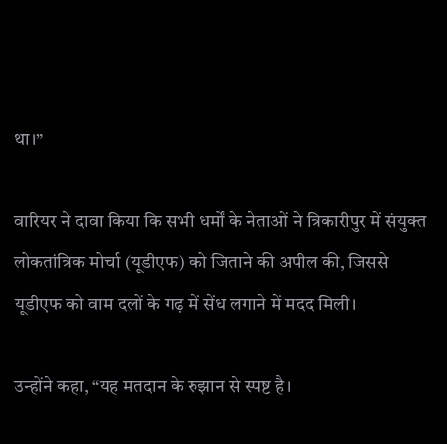था।”

वारियर ने दावा किया कि सभी धर्मों के नेताओं ने त्रिकारीपुर में संयुक्त लोकतांत्रिक मोर्चा (यूडीएफ) को जिताने की अपील की, जिससे यूडीएफ को वाम दलों के गढ़ में सेंध लगाने में मदद मिली।

उन्होंने कहा, “यह मतदान के रुझान से स्पष्ट है।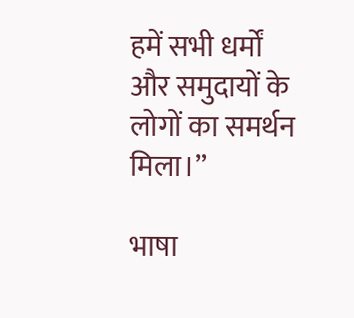हमें सभी धर्मों और समुदायों के लोगों का समर्थन मिला।”

भाषा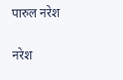पारुल नरेश

नरेश